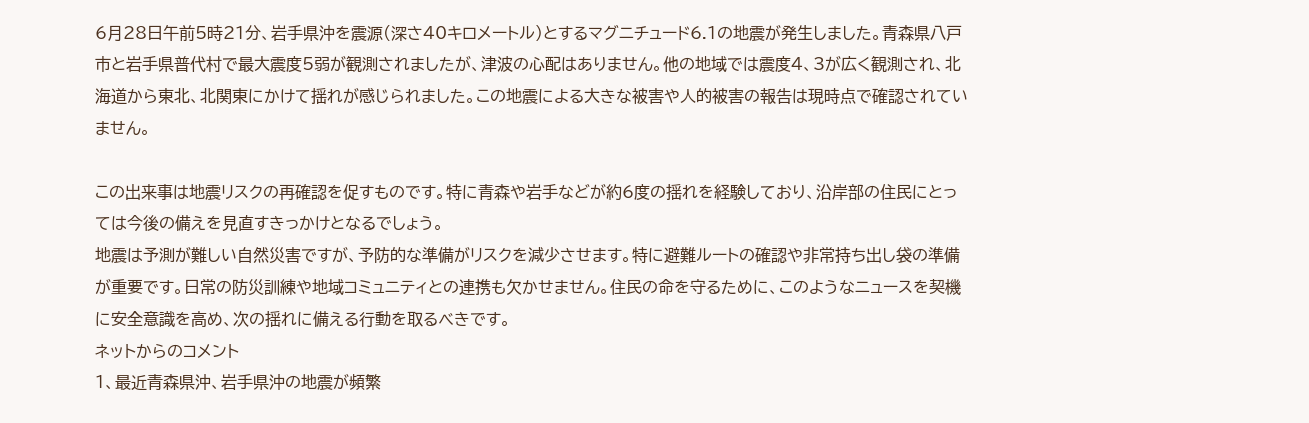6月28日午前5時21分、岩手県沖を震源(深さ40キロメートル)とするマグニチュード6.1の地震が発生しました。青森県八戸市と岩手県普代村で最大震度5弱が観測されましたが、津波の心配はありません。他の地域では震度4、3が広く観測され、北海道から東北、北関東にかけて揺れが感じられました。この地震による大きな被害や人的被害の報告は現時点で確認されていません。

この出来事は地震リスクの再確認を促すものです。特に青森や岩手などが約6度の揺れを経験しており、沿岸部の住民にとっては今後の備えを見直すきっかけとなるでしょう。
地震は予測が難しい自然災害ですが、予防的な準備がリスクを減少させます。特に避難ルートの確認や非常持ち出し袋の準備が重要です。日常の防災訓練や地域コミュニティとの連携も欠かせません。住民の命を守るために、このようなニュースを契機に安全意識を高め、次の揺れに備える行動を取るべきです。
ネットからのコメント
1、最近青森県沖、岩手県沖の地震が頻繁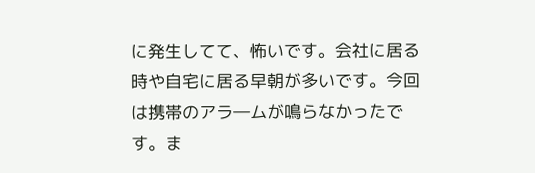に発生してて、怖いです。会社に居る時や自宅に居る早朝が多いです。今回は携帯のアラ―ムが鳴らなかったです。ま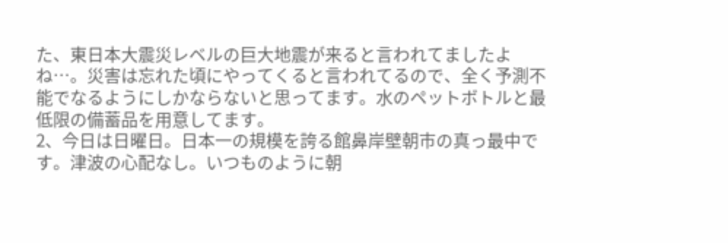た、東日本大震災レベルの巨大地震が来ると言われてましたよね…。災害は忘れた頃にやってくると言われてるので、全く予測不能でなるようにしかならないと思ってます。水のペットボトルと最低限の備蓄品を用意してます。
2、今日は日曜日。日本一の規模を誇る館鼻岸壁朝市の真っ最中です。津波の心配なし。いつものように朝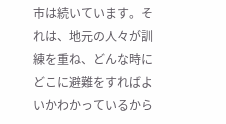市は続いています。それは、地元の人々が訓練を重ね、どんな時にどこに避難をすればよいかわかっているから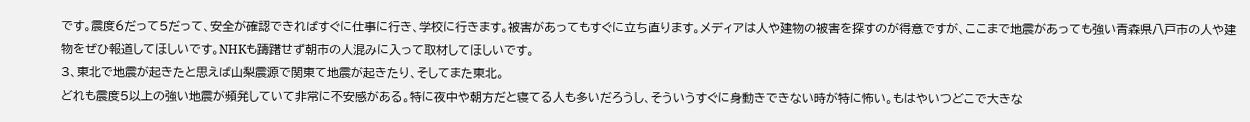です。震度6だって5だって、安全が確認できればすぐに仕事に行き、学校に行きます。被害があってもすぐに立ち直ります。メディアは人や建物の被害を探すのが得意ですが、ここまで地震があっても強い青森県八戸市の人や建物をぜひ報道してほしいです。NHKも躊躇せず朝市の人混みに入って取材してほしいです。
3、東北で地震が起きたと思えば山梨震源で関東て地震が起きたり、そしてまた東北。
どれも震度5以上の強い地震が頻発していて非常に不安感がある。特に夜中や朝方だと寝てる人も多いだろうし、そういうすぐに身動きできない時が特に怖い。もはやいつどこで大きな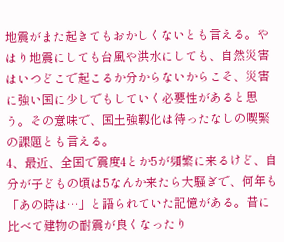地震がまた起きてもおかしくないとも言える。やはり地震にしても台風や洪水にしても、自然災害はいつどこで起こるか分からないからこそ、災害に強い国に少しでもしていく必要性があると思う。その意味で、国土強靱化は待ったなしの喫緊の課題とも言える。
4、最近、全国で震度4とか5が頻繁に来るけど、自分が子どもの頃は5なんか来たら大騒ぎで、何年も「あの時は…」と語られていた記憶がある。昔に比べて建物の耐震が良くなったり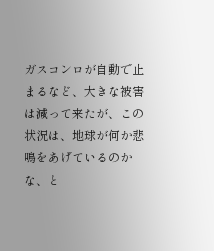ガスコンロが自動で止まるなど、大きな被害は減って来たが、この状況は、地球が何か悲鳴をあげているのかな、と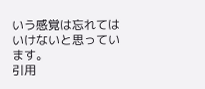いう感覚は忘れてはいけないと思っています。
引用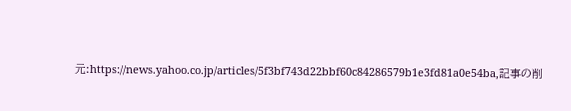元:https://news.yahoo.co.jp/articles/5f3bf743d22bbf60c84286579b1e3fd81a0e54ba,記事の削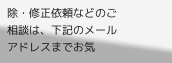除・修正依頼などのご相談は、下記のメールアドレスまでお気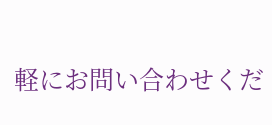軽にお問い合わせくだ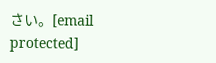さい。[email protected]